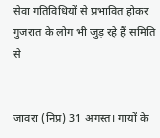सेवा गतिविधियों से प्रभावित होकर गुजरात के लोग भी जुड़ रहे हैं समिति से


जावरा (निप्र) 31 अगस्त। गायों के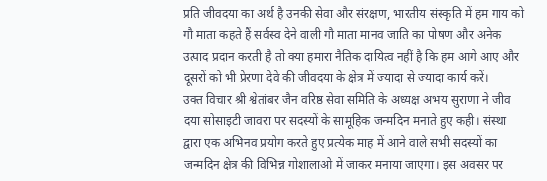प्रति जीवदया का अर्थ है उनकी सेवा और संरक्षण, भारतीय संस्कृति में हम गाय को गौ माता कहते हैं सर्वस्व देने वाली गौ माता मानव जाति का पोषण और अनेक उत्पाद प्रदान करती है तो क्या हमारा नैतिक दायित्व नहीं है कि हम आगे आए और दूसरों को भी प्रेरणा देवे की जीवदया के क्षेत्र में ज्यादा से ज्यादा कार्य करें।
उक्त विचार श्री श्वेतांबर जैन वरिष्ठ सेवा समिति के अध्यक्ष अभय सुराणा ने जीव दया सोसाइटी जावरा पर सदस्यों के सामूहिक जन्मदिन मनाते हुए कही। संस्था द्वारा एक अभिनव प्रयोग करते हुए प्रत्येक माह में आने वाले सभी सदस्यों का जन्मदिन क्षेत्र की विभिन्न गोशालाओ में जाकर मनाया जाएगा। इस अवसर पर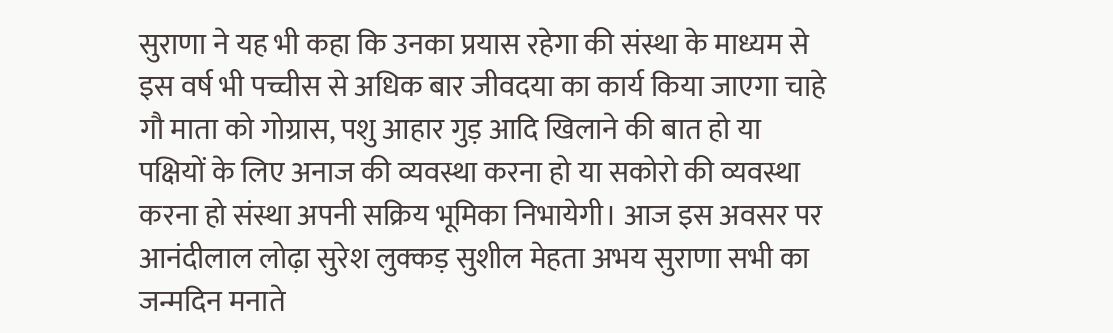सुराणा ने यह भी कहा कि उनका प्रयास रहेगा की संस्था के माध्यम से इस वर्ष भी पच्चीस से अधिक बार जीवदया का कार्य किया जाएगा चाहे गौ माता को गोग्रास, पशु आहार गुड़ आदि खिलाने की बात हो या पक्षियों के लिए अनाज की व्यवस्था करना हो या सकोरो की व्यवस्था करना हो संस्था अपनी सक्रिय भूमिका निभायेगी। आज इस अवसर पर आनंदीलाल लोढ़ा सुरेश लुक्कड़ सुशील मेहता अभय सुराणा सभी का जन्मदिन मनाते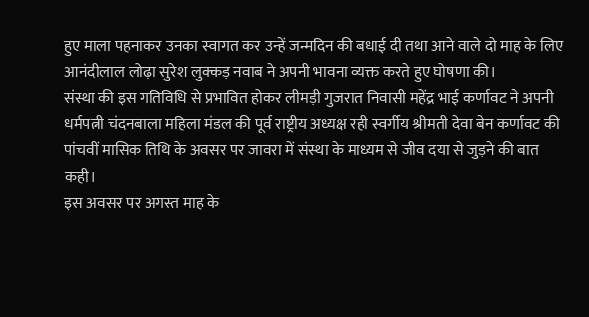हुए माला पहनाकर उनका स्वागत कर उन्हें जन्मदिन की बधाई दी तथा आने वाले दो माह के लिए आनंदीलाल लोढ़ा सुरेश लुक्कड़ नवाब ने अपनी भावना व्यक्त करते हुए घोषणा की।
संस्था की इस गतिविधि से प्रभावित होकर लीमड़ी गुजरात निवासी महेंद्र भाई कर्णावट ने अपनी धर्मपत्नी चंदनबाला महिला मंडल की पूर्व राष्ट्रीय अध्यक्ष रही स्वर्गीय श्रीमती देवा बेन कर्णावट की पांचवीं मासिक तिथि के अवसर पर जावरा में संस्था के माध्यम से जीव दया से जुड़ने की बात कही।
इस अवसर पर अगस्त माह के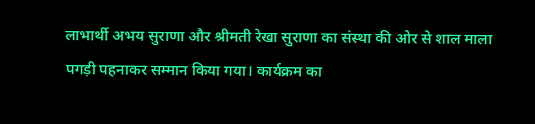लाभार्थी अभय सुराणा और श्रीमती रेखा सुराणा का संस्था की ओर से शाल माला पगड़ी पहनाकर सम्मान किया गया। कार्यक्रम का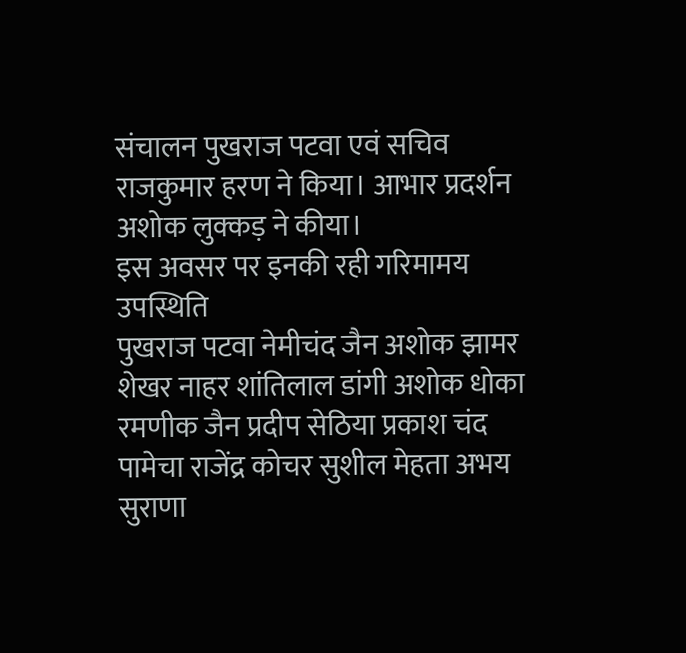संचालन पुखराज पटवा एवं सचिव राजकुमार हरण ने किया। आभार प्रदर्शन अशोक लुक्कड़ ने कीया।
इस अवसर पर इनकी रही गरिमामय उपस्थिति
पुखराज पटवा नेमीचंद जैन अशोक झामर शेखर नाहर शांतिलाल डांगी अशोक धोका रमणीक जैन प्रदीप सेठिया प्रकाश चंद पामेचा राजेंद्र कोचर सुशील मेहता अभय सुराणा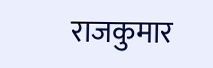राजकुमार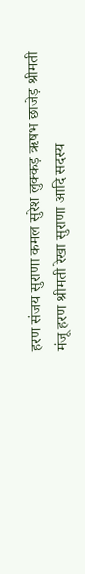हरण संजय सुराणा कमल सुरेश लुक्कड़ ऋषभ छाजेड़ श्रीमती मंजू हरण श्रीमती रेखा सुराणा आदि सदस्य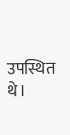उपस्थित थे।